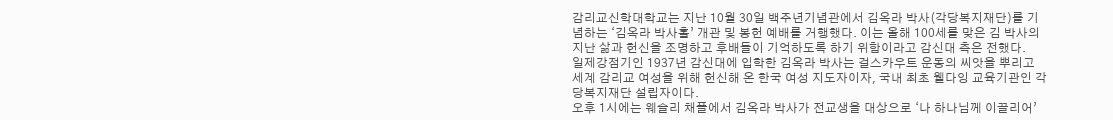감리교신학대학교는 지난 10월 30일 백주년기념관에서 김옥라 박사(각당복지재단)를 기념하는 ‘김옥라 박사홀’ 개관 및 봉헌 예배를 거행했다. 이는 올해 100세를 맞은 김 박사의 지난 삶과 헌신을 조명하고 후배들이 기억하도록 하기 위함이라고 감신대 측은 전했다.
일제강점기인 1937년 감신대에 입학한 김옥라 박사는 걸스카우트 운동의 씨앗을 뿌리고 세계 감리교 여성을 위해 헌신해 온 한국 여성 지도자이자, 국내 최초 웰다잉 교육기관인 각당복지재단 설립자이다.
오후 1시에는 웨슬리 채플에서 김옥라 박사가 전교생을 대상으로 ‘나 하나님께 이끌리어’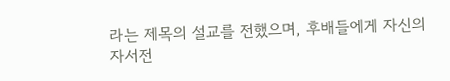라는 제목의 설교를 전했으며, 후배들에게 자신의 자서전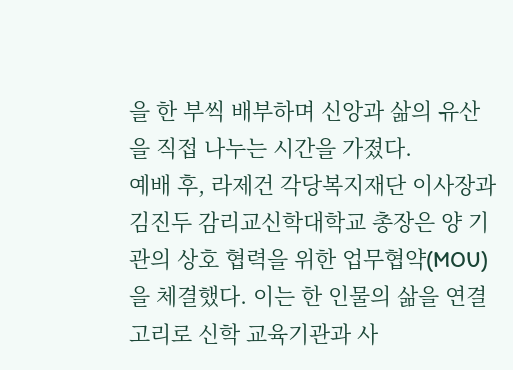을 한 부씩 배부하며 신앙과 삶의 유산을 직접 나누는 시간을 가졌다.
예배 후, 라제건 각당복지재단 이사장과 김진두 감리교신학대학교 총장은 양 기관의 상호 협력을 위한 업무협약(MOU)을 체결했다. 이는 한 인물의 삶을 연결고리로 신학 교육기관과 사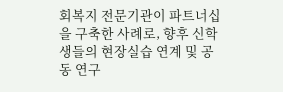회복지 전문기관이 파트너십을 구축한 사례로, 향후 신학생들의 현장실습 연계 및 공동 연구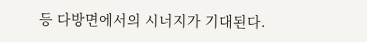등 다방면에서의 시너지가 기대된다.